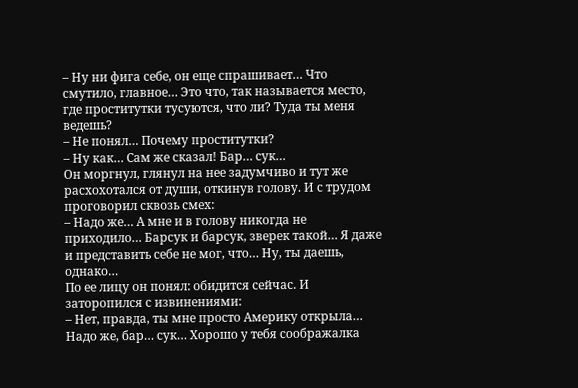– Ну ни фига себе, он еще спрашивает… Что смутило, главное… Это что, так называется место, где проститутки тусуются, что ли? Туда ты меня ведешь?
– Не понял… Почему проститутки?
– Ну как… Сам же сказал! Бар… сук…
Он моргнул, глянул на нее задумчиво и тут же расхохотался от души, откинув голову. И с трудом проговорил сквозь смех:
– Надо же… А мне и в голову никогда не приходило… Барсук и барсук, зверек такой… Я даже и представить себе не мог, что… Ну, ты даешь, однако…
По ее лицу он понял: обидится сейчас. И заторопился с извинениями:
– Нет, правда, ты мне просто Америку открыла… Надо же, бар… сук… Хорошо у тебя соображалка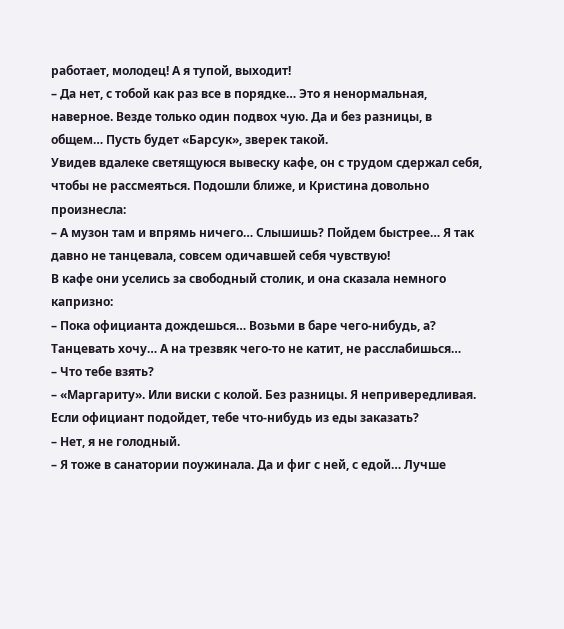работает, молодец! А я тупой, выходит!
– Да нет, с тобой как раз все в порядке… Это я ненормальная, наверное. Везде только один подвох чую. Да и без разницы, в общем… Пусть будет «Барсук», зверек такой.
Увидев вдалеке светящуюся вывеску кафе, он с трудом сдержал себя, чтобы не рассмеяться. Подошли ближе, и Кристина довольно произнесла:
– А музон там и впрямь ничего… Слышишь? Пойдем быстрее… Я так давно не танцевала, совсем одичавшей себя чувствую!
В кафе они уселись за свободный столик, и она сказала немного капризно:
– Пока официанта дождешься… Возьми в баре чего-нибудь, а? Танцевать хочу… А на трезвяк чего-то не катит, не расслабишься…
– Что тебе взять?
– «Маргариту». Или виски с колой. Без разницы. Я непривередливая. Если официант подойдет, тебе что-нибудь из еды заказать?
– Нет, я не голодный.
– Я тоже в санатории поужинала. Да и фиг с ней, с едой… Лучше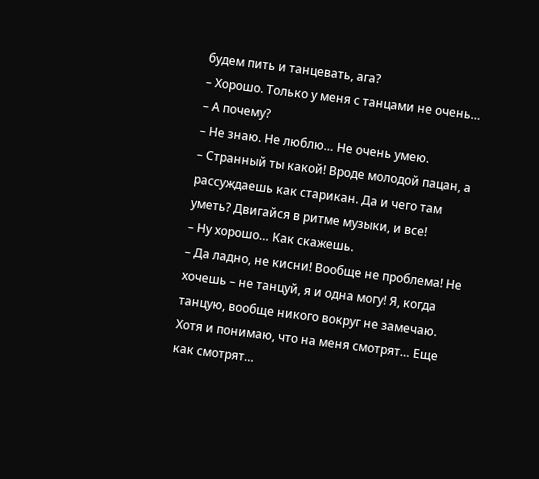будем пить и танцевать, ага?
– Хорошо. Только у меня с танцами не очень…
– А почему?
– Не знаю. Не люблю… Не очень умею.
– Странный ты какой! Вроде молодой пацан, а рассуждаешь как старикан. Да и чего там уметь? Двигайся в ритме музыки, и все!
– Ну хорошо… Как скажешь.
– Да ладно, не кисни! Вообще не проблема! Не хочешь – не танцуй, я и одна могу! Я, когда танцую, вообще никого вокруг не замечаю. Хотя и понимаю, что на меня смотрят… Еще как смотрят…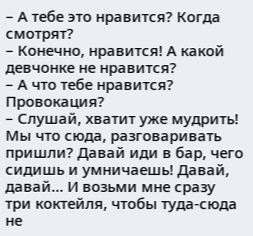– А тебе это нравится? Когда смотрят?
– Конечно, нравится! А какой девчонке не нравится?
– А что тебе нравится? Провокация?
– Слушай, хватит уже мудрить! Мы что сюда, разговаривать пришли? Давай иди в бар, чего сидишь и умничаешь! Давай, давай… И возьми мне сразу три коктейля, чтобы туда-сюда не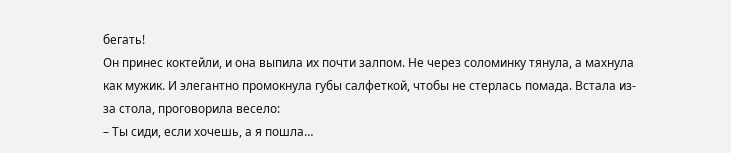бегать!
Он принес коктейли, и она выпила их почти залпом. Не через соломинку тянула, а махнула как мужик. И элегантно промокнула губы салфеткой, чтобы не стерлась помада. Встала из-за стола, проговорила весело:
– Ты сиди, если хочешь, а я пошла…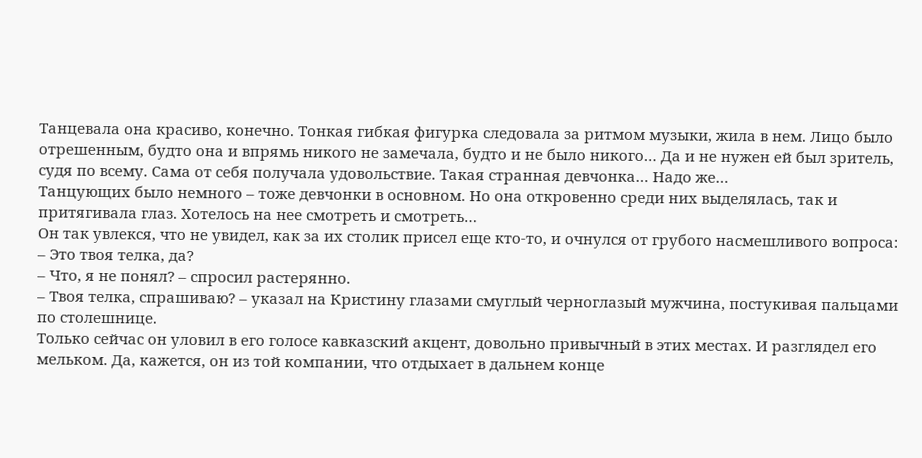Танцевала она красиво, конечно. Тонкая гибкая фигурка следовала за ритмом музыки, жила в нем. Лицо было отрешенным, будто она и впрямь никого не замечала, будто и не было никого… Да и не нужен ей был зритель, судя по всему. Сама от себя получала удовольствие. Такая странная девчонка… Надо же…
Танцующих было немного – тоже девчонки в основном. Но она откровенно среди них выделялась, так и притягивала глаз. Хотелось на нее смотреть и смотреть…
Он так увлекся, что не увидел, как за их столик присел еще кто-то, и очнулся от грубого насмешливого вопроса:
– Это твоя телка, да?
– Что, я не понял? – спросил растерянно.
– Твоя телка, спрашиваю? – указал на Кристину глазами смуглый черноглазый мужчина, постукивая пальцами по столешнице.
Только сейчас он уловил в его голосе кавказский акцент, довольно привычный в этих местах. И разглядел его мельком. Да, кажется, он из той компании, что отдыхает в дальнем конце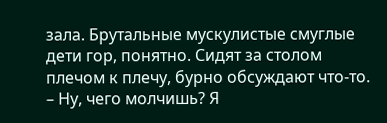зала. Брутальные мускулистые смуглые дети гор, понятно. Сидят за столом плечом к плечу, бурно обсуждают что-то.
– Ну, чего молчишь? Я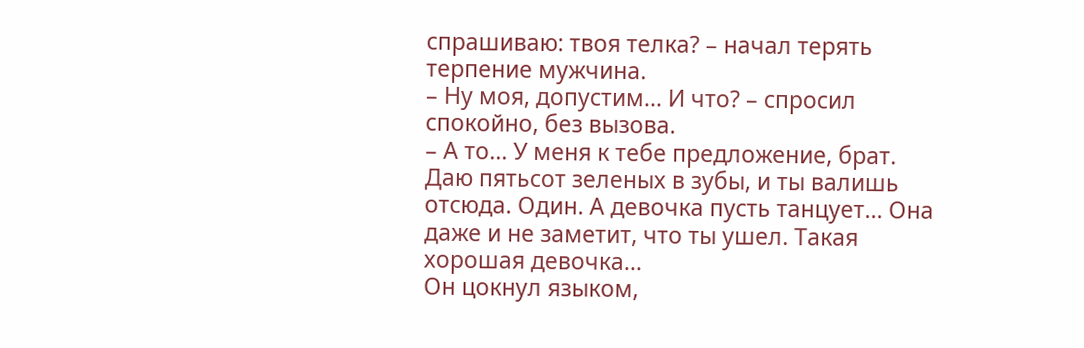спрашиваю: твоя телка? – начал терять терпение мужчина.
– Ну моя, допустим… И что? – спросил спокойно, без вызова.
– А то… У меня к тебе предложение, брат. Даю пятьсот зеленых в зубы, и ты валишь отсюда. Один. А девочка пусть танцует… Она даже и не заметит, что ты ушел. Такая хорошая девочка…
Он цокнул языком,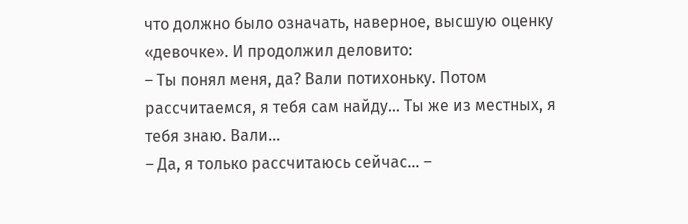что должно было означать, наверное, высшую оценку «девочке». И продолжил деловито:
– Ты понял меня, да? Вали потихоньку. Потом рассчитаемся, я тебя сам найду… Ты же из местных, я тебя знаю. Вали…
– Да, я только рассчитаюсь сейчас… –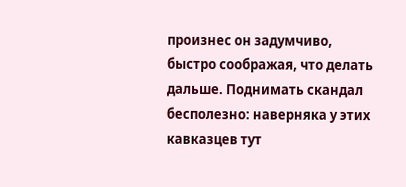произнес он задумчиво, быстро соображая, что делать дальше. Поднимать скандал бесполезно: наверняка у этих кавказцев тут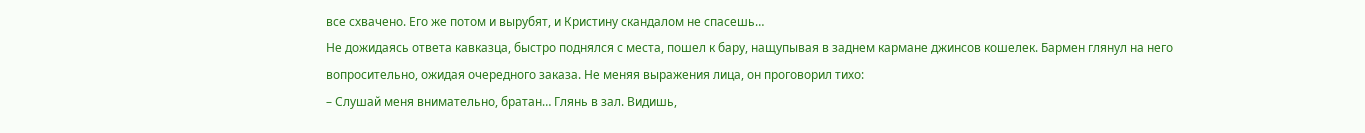все схвачено. Его же потом и вырубят, и Кристину скандалом не спасешь…
Не дожидаясь ответа кавказца, быстро поднялся с места, пошел к бару, нащупывая в заднем кармане джинсов кошелек. Бармен глянул на него вопросительно, ожидая очередного заказа. Не меняя выражения лица, он проговорил тихо:
– Слушай меня внимательно, братан… Глянь в зал. Видишь,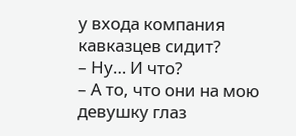у входа компания кавказцев сидит?
– Ну… И что?
– А то, что они на мою девушку глаз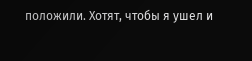положили. Хотят, чтобы я ушел и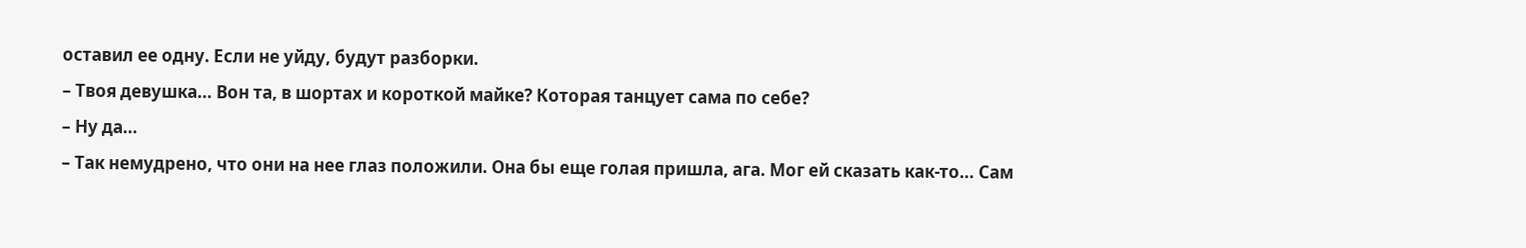оставил ее одну. Если не уйду, будут разборки.
– Твоя девушка… Вон та, в шортах и короткой майке? Которая танцует сама по себе?
– Ну да…
– Так немудрено, что они на нее глаз положили. Она бы еще голая пришла, ага. Мог ей сказать как-то… Сам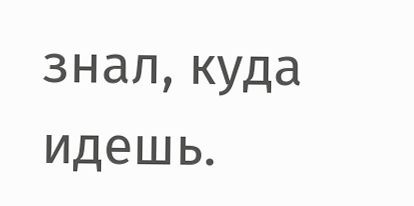знал, куда идешь.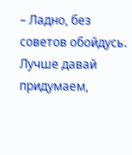– Ладно, без советов обойдусь. Лучше давай придумаем,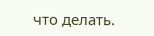что делать.